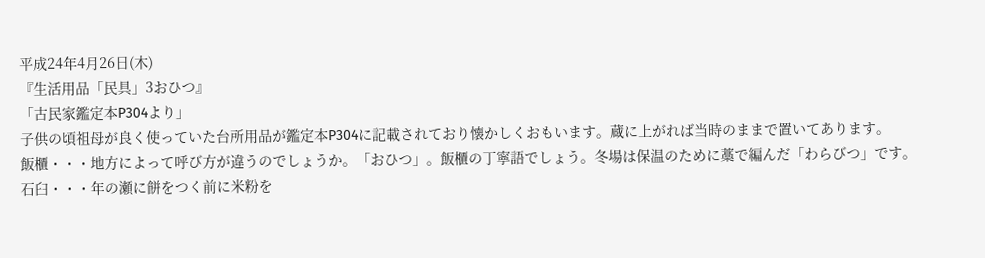平成24年4月26日(木)
『生活用品「民具」3おひつ』
「古民家鑑定本P304より」
子供の頃祖母が良く使っていた台所用品が鑑定本P304に記載されており懐かしくおもいます。蔵に上がれば当時のままで置いてあります。
飯櫃・・・地方によって呼び方が違うのでしょうか。「おひつ」。飯櫃の丁寧語でしょう。冬場は保温のために藁で編んだ「わらびつ」です。
石臼・・・年の瀬に餅をつく前に米粉を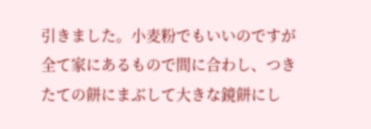引きました。小麦粉でもいいのですが全て家にあるもので間に合わし、つきたての餅にまぶして大きな鏡餅にし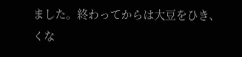ました。終わってからは大豆をひき、くな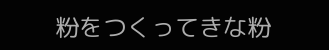粉をつくってきな粉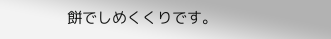餅でしめくくりです。